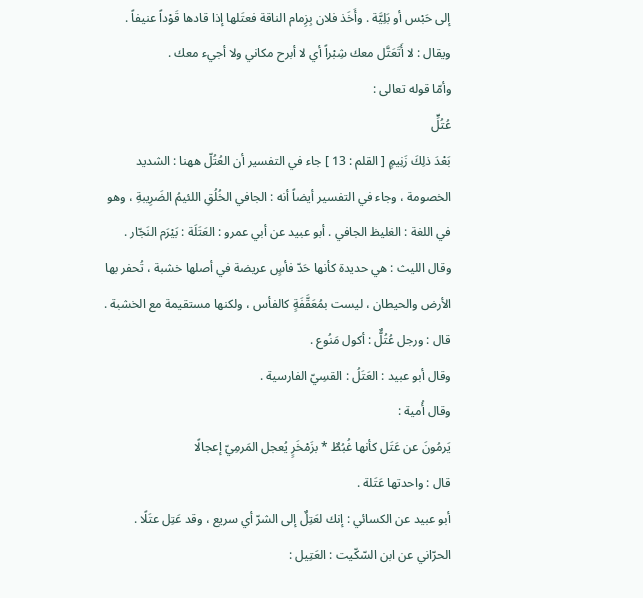إلى حَبْس أو بَلِيَّة . وأَخَذ فلان بِزِمام الناقة فعتَلها إذا قادها قَوْداً عنيفاً .
ويقال : لا أَتَعَتَّل معك شِبْراً أي لا أبرح مكاني ولا أجيء معك .
وأمّا قوله تعالى :
عُتُلٍّ
بَعْدَ ذلِكَ زَنِيمٍ [ القلم : 13 ] جاء في التفسير أن العُتُلّ ههنا : الشديد الخصومة ، وجاء في التفسير أيضاً أنه : الجافي الخُلُقِ اللئيمُ الضَرِيبةِ ، وهو في اللغة : الغليظ الجافي . أبو عبيد عن أبي عمرو : العَتَلَة : بَيْرَم النَجّار .
وقال الليث : هي حديدة كأنها حَدّ فأسٍ عريضة في أصلها خشبة ، تُحفر بها الأرض والحيطان ، ليست بمُعَقَّفَةٍ كالفأس ، ولكنها مستقيمة مع الخشبة .
قال : ورجل عُتُلٌّ : أكول مَنُوع .
وقال أبو عبيد : العَتَلُ : القسِيّ الفارسية .
وقال أُمية :
يَرمُونَ عن عَتَل كأنها غُبُطٌ * بزَمْخَرٍ يُعجل المَرمِيّ إعجالًا
قال : واحدتها عَتَلة .
أبو عبيد عن الكسائي : إنك لعَتِلٌ إلى الشرّ أي سريع ، وقد عَتِل عتَلًا .
الحرّاني عن ابن السّكّيت : العَتِيل :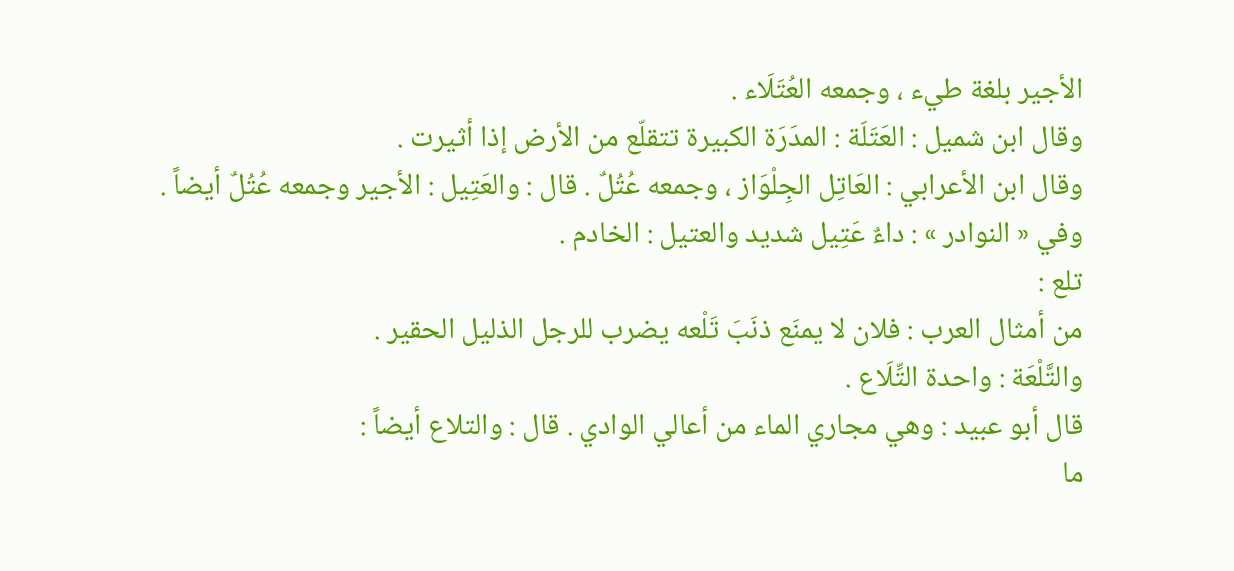الأجير بلغة طيء ، وجمعه العُتَلَاء .
وقال ابن شميل : العَتَلَة : المدَرَة الكبيرة تتقلّع من الأرض إذا أثيرت .
وقال ابن الأعرابي : العَاتِل الجِلْوَاز ، وجمعه عُتُلٌ . قال : والعَتِيل : الأجير وجمعه عُتُلٌ أيضاً . وفي « النوادر » : داءٌ عَتِيل شديد والعتيل : الخادم .
تلع :
من أمثال العرب : فلان لا يمنَع ذنَبَ تَلْعه يضرب للرجل الذليل الحقير .
والتَّلْعَة : واحدة التِّلَاع .
قال أبو عبيد : وهي مجاري الماء من أعالي الوادي . قال : والتلاع أيضاً :
ما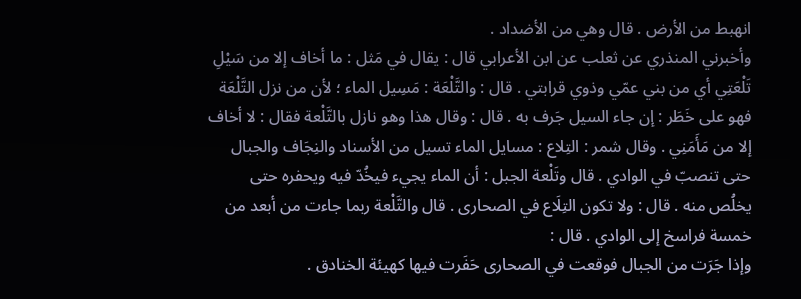انهبط من الأرض . قال وهي من الأضداد .
وأخبرني المنذري عن ثعلب عن ابن الأعرابي قال : يقال في مَثل : ما أخاف إلا من سَيْلِ تَلْعَتِي أي من بني عمّي وذوي قرابتي . قال : والتَّلْعَة : مَسِيل الماء ؛ لأن من نزل التَّلْعَة فهو على خَطَر : إن جاء السيل جَرف به . قال : وقال هذا وهو نازل بالتَّلْعة فقال : لا أخاف إلا من مَأَمَنِي . وقال شمر : التِلاع : مسايل الماء تسيل من الأسناد والنِجَاف والجبال حتى تنصبّ في الوادي . قال وتَلْعة الجبل : أن الماء يجيء فيخُدّ فيه ويحفره حتى يخلُص منه . قال : ولا تكون التِلَاع في الصحارى . قال والتَّلْعة ربما جاءت من أبعد من خمسة فراسخ إلى الوادي . قال :
وإذا جَرَت من الجبال فوقعت في الصحارى حَفَرت فيها كهيئة الخنادق .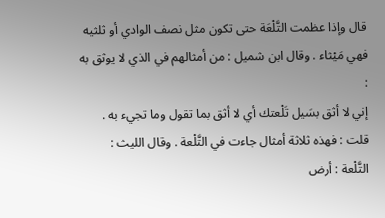قال وإذا عظمت التَّلْعَة حتى تكون مثل نصف الوادي أو ثلثيه فهي مَيْثاء . وقال ابن شميل : من أمثالهم في الذي لا يوثق به :
إني لا أثق بسَيل تَلْعتك أي لا أثق بما تقول وما تجيء به . قلت : فهذه ثلاثة أمثال جاءت في التَّلْعة . وقال الليث :
التَّلْعة : أرض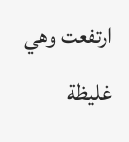ارتفعت وهي غليظة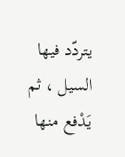يتردّد فيها السيل ، ثم يَدْفع منها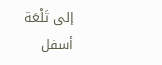إلى تَلْعَة أسفل